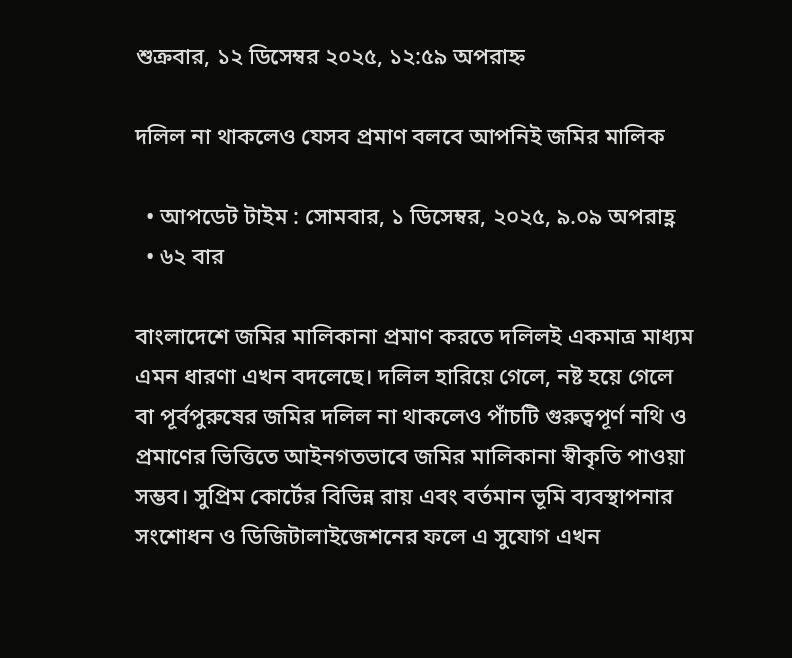শুক্রবার, ১২ ডিসেম্বর ২০২৫, ১২:৫৯ অপরাহ্ন

দলিল না থাকলেও যেসব প্রমাণ বলবে আপনিই জমির মালিক

  • আপডেট টাইম : সোমবার, ১ ডিসেম্বর, ২০২৫, ৯.০৯ অপরাহ্ণ
  • ৬২ বার

বাংলাদেশে জমির মালিকানা প্রমাণ করতে দলিলই একমাত্র মাধ্যম এমন ধারণা এখন বদলেছে। দলিল হারিয়ে গেলে, নষ্ট হয়ে গেলে বা পূর্বপুরুষের জমির দলিল না থাকলেও পাঁচটি গুরুত্বপূর্ণ নথি ও প্রমাণের ভিত্তিতে আইনগতভাবে জমির মালিকানা স্বীকৃতি পাওয়া সম্ভব। সুপ্রিম কোর্টের বিভিন্ন রায় এবং বর্তমান ভূমি ব্যবস্থাপনার সংশোধন ও ডিজিটালাইজেশনের ফলে এ সুযোগ এখন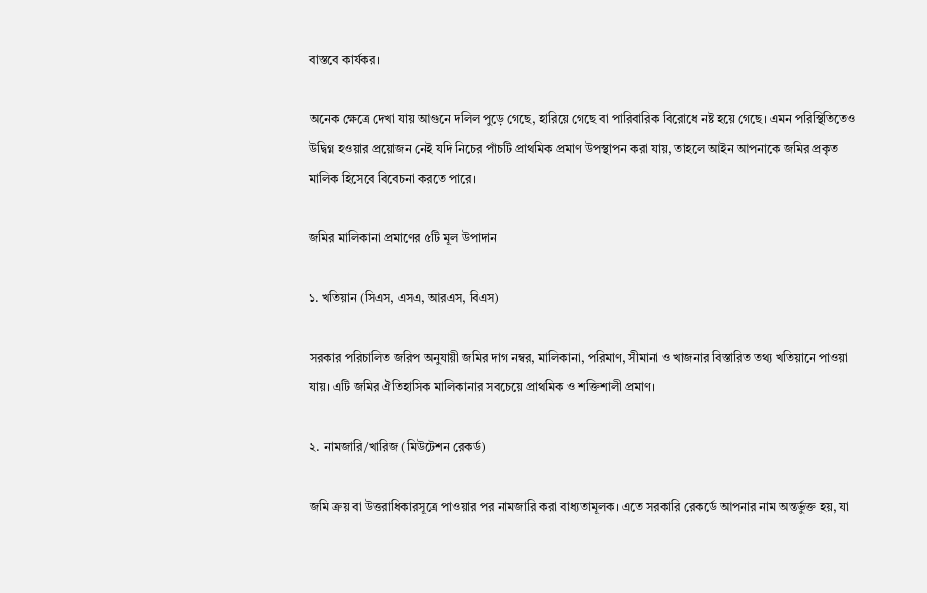বাস্তবে কার্যকর।

অনেক ক্ষেত্রে দেখা যায় আগুনে দলিল পুড়ে গেছে, হারিয়ে গেছে বা পারিবারিক বিরোধে নষ্ট হয়ে গেছে। এমন পরিস্থিতিতেও উদ্বিগ্ন হওয়ার প্রয়োজন নেই যদি নিচের পাঁচটি প্রাথমিক প্রমাণ উপস্থাপন করা যায়, তাহলে আইন আপনাকে জমির প্রকৃত মালিক হিসেবে বিবেচনা করতে পারে।

জমির মালিকানা প্রমাণের ৫টি মূল উপাদান

১. খতিয়ান (সিএস, এসএ, আরএস, বিএস)

সরকার পরিচালিত জরিপ অনুযায়ী জমির দাগ নম্বর, মালিকানা, পরিমাণ, সীমানা ও খাজনার বিস্তারিত তথ্য খতিয়ানে পাওয়া যায়। এটি জমির ঐতিহাসিক মালিকানার সবচেয়ে প্রাথমিক ও শক্তিশালী প্রমাণ।

২. নামজারি/খারিজ (মিউটেশন রেকর্ড)

জমি ক্রয় বা উত্তরাধিকারসূত্রে পাওয়ার পর নামজারি করা বাধ্যতামূলক। এতে সরকারি রেকর্ডে আপনার নাম অন্তর্ভুক্ত হয়, যা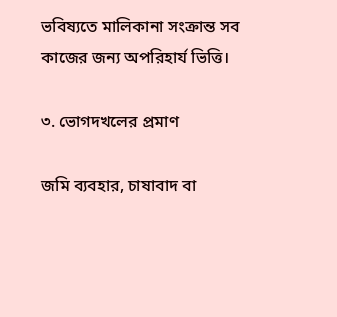ভবিষ্যতে মালিকানা সংক্রান্ত সব কাজের জন্য অপরিহার্য ভিত্তি।

৩. ভোগদখলের প্রমাণ

জমি ব্যবহার, চাষাবাদ বা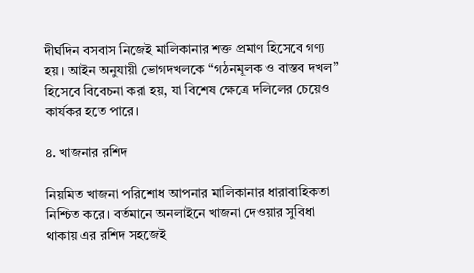দীর্ঘদিন বসবাস নিজেই মালিকানার শক্ত প্রমাণ হিসেবে গণ্য হয়। আইন অনুযায়ী ভোগদখলকে “গঠনমূলক ও বাস্তব দখল” হিসেবে বিবেচনা করা হয়, যা বিশেষ ক্ষেত্রে দলিলের চেয়েও কার্যকর হতে পারে।

৪. খাজনার রশিদ

নিয়মিত খাজনা পরিশোধ আপনার মালিকানার ধারাবাহিকতা নিশ্চিত করে। বর্তমানে অনলাইনে খাজনা দেওয়ার সুবিধা থাকায় এর রশিদ সহজেই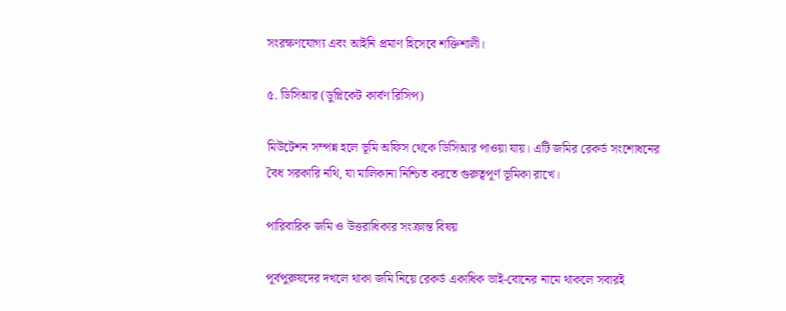সংরক্ষণযোগ্য এবং আইনি প্রমাণ হিসেবে শক্তিশালী।

৫. ডিসিআর (ডুপ্লিকেট কার্বণ রিসিপ)

মিউটেশন সম্পন্ন হলে ভূমি অফিস থেকে ডিসিআর পাওয়া যায়। এটি জমির রেকর্ড সংশোধনের বৈধ সরকারি নথি, যা মালিকানা নিশ্চিত করতে গুরুত্বপূর্ণ ভূমিকা রাখে।

পারিবারিক জমি ও উত্তরাধিকার সংক্রান্ত বিষয়

পূর্বপুরুষদের দখলে থাকা জমি নিয়ে রেকর্ড একাধিক ভাই-বোনের নামে থাকলে সবারই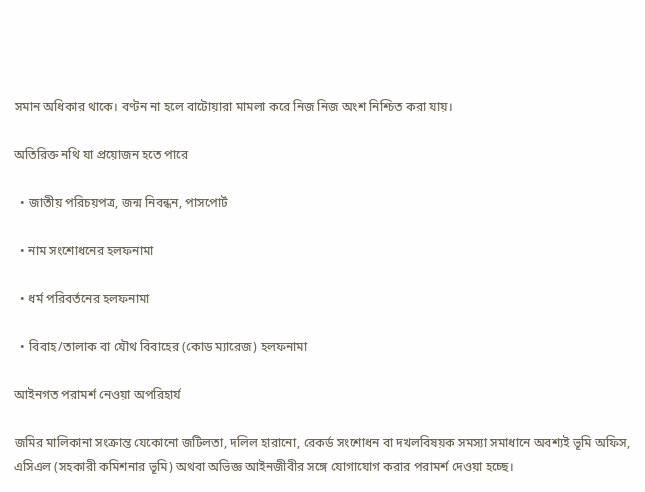সমান অধিকার থাকে। বণ্টন না হলে বাটোয়ারা মামলা করে নিজ নিজ অংশ নিশ্চিত করা যায়।

অতিরিক্ত নথি যা প্রয়োজন হতে পারে

  • জাতীয় পরিচয়পত্র, জন্ম নিবন্ধন, পাসপোর্ট

  • নাম সংশোধনের হলফনামা

  • ধর্ম পরিবর্তনের হলফনামা

  • বিবাহ/তালাক বা যৌথ বিবাহের (কোড ম্যারেজ) হলফনামা

আইনগত পরামর্শ নেওয়া অপরিহার্য

জমির মালিকানা সংক্রান্ত যেকোনো জটিলতা, দলিল হারানো, রেকর্ড সংশোধন বা দখলবিষয়ক সমস্যা সমাধানে অবশ্যই ভূমি অফিস, এসিএল (সহকারী কমিশনার ভূমি) অথবা অভিজ্ঞ আইনজীবীর সঙ্গে যোগাযোগ করার পরামর্শ দেওয়া হচ্ছে।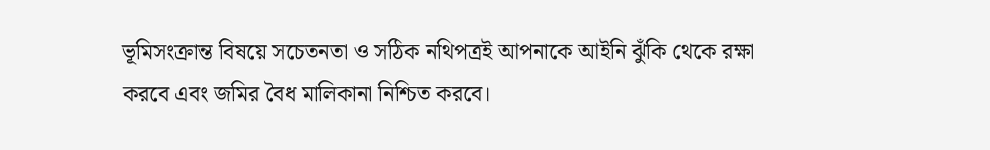ভূমিসংক্রান্ত বিষয়ে সচেতনতা ও সঠিক নথিপত্রই আপনাকে আইনি ঝুঁকি থেকে রক্ষা করবে এবং জমির বৈধ মালিকানা নিশ্চিত করবে।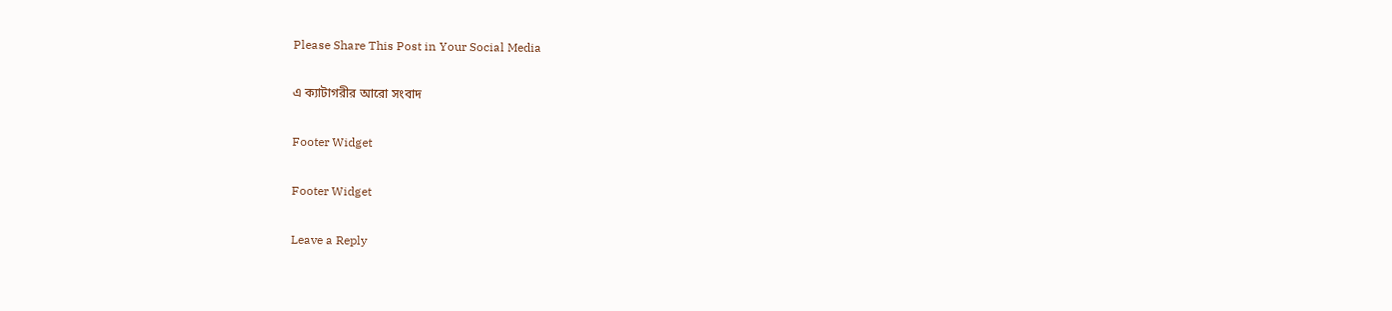Please Share This Post in Your Social Media

এ ক্যাটাগরীর আরো সংবাদ

Footer Widget

Footer Widget

Leave a Reply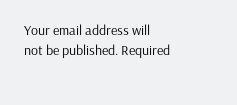Your email address will not be published. Required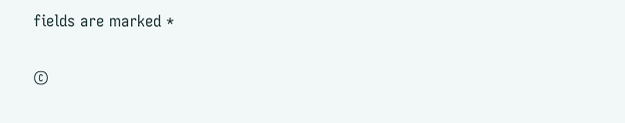fields are marked *

©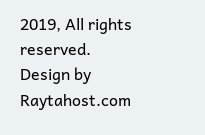2019, All rights reserved.
Design by Raytahost.com